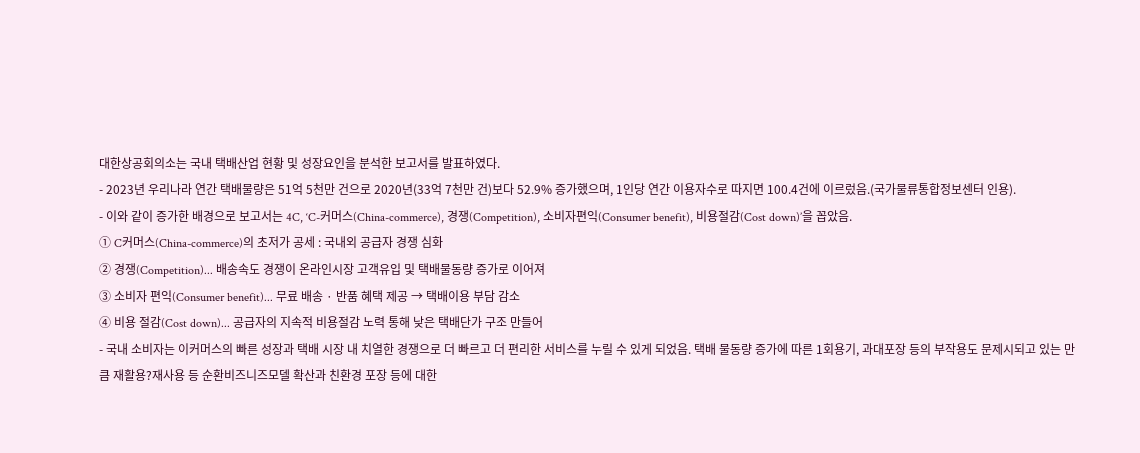대한상공회의소는 국내 택배산업 현황 및 성장요인을 분석한 보고서를 발표하였다.
- 2023년 우리나라 연간 택배물량은 51억 5천만 건으로 2020년(33억 7천만 건)보다 52.9% 증가했으며, 1인당 연간 이용자수로 따지면 100.4건에 이르렀음.(국가물류통합정보센터 인용).
- 이와 같이 증가한 배경으로 보고서는 4C, ‘C-커머스(China-commerce), 경쟁(Competition), 소비자편익(Consumer benefit), 비용절감(Cost down)’을 꼽았음.
① C커머스(China-commerce)의 초저가 공세 : 국내외 공급자 경쟁 심화
② 경쟁(Competition)... 배송속도 경쟁이 온라인시장 고객유입 및 택배물동량 증가로 이어져
③ 소비자 편익(Consumer benefit)... 무료 배송 · 반품 혜택 제공 → 택배이용 부담 감소
④ 비용 절감(Cost down)... 공급자의 지속적 비용절감 노력 통해 낮은 택배단가 구조 만들어
- 국내 소비자는 이커머스의 빠른 성장과 택배 시장 내 치열한 경쟁으로 더 빠르고 더 편리한 서비스를 누릴 수 있게 되었음. 택배 물동량 증가에 따른 1회용기, 과대포장 등의 부작용도 문제시되고 있는 만큼 재활용?재사용 등 순환비즈니즈모델 확산과 친환경 포장 등에 대한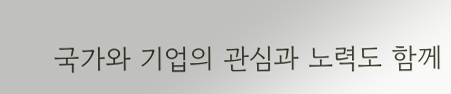국가와 기업의 관심과 노력도 함께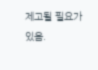제고될 필요가 있음.